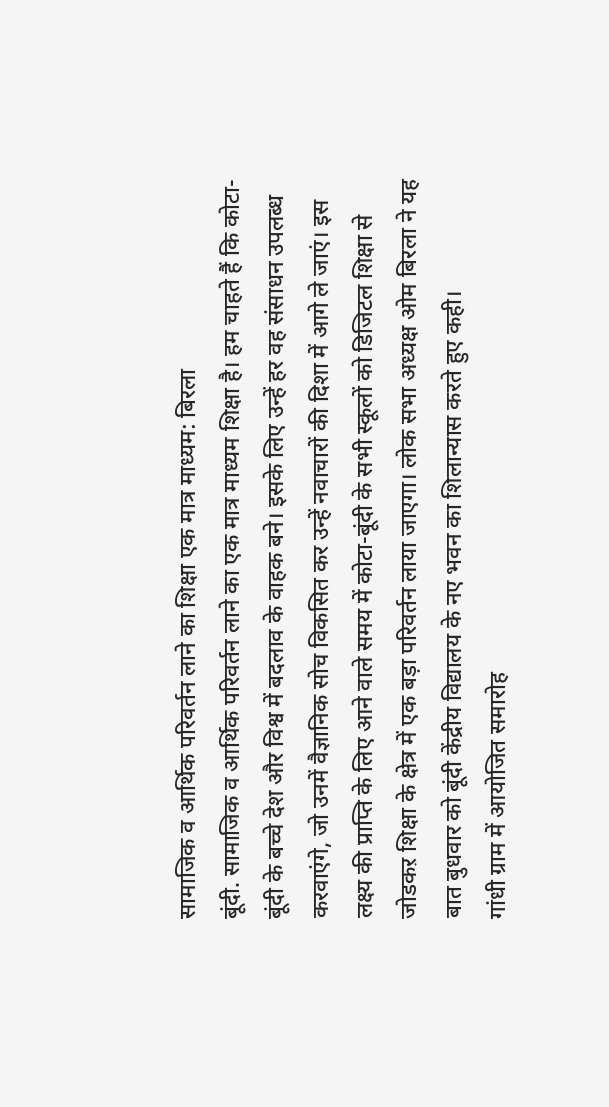सामाजिक व आर्थिक परिवर्तन लाने का शिक्षा एक मात्र माध्यम: बिरला
बूंदी. सामाजिक व आर्थिक परिवर्तन लाने का एक मात्र माध्यम शिक्षा है। हम चाहते हैं कि कोटा-बूंदी के बच्चे देश और विश्व में बदलाव के वाहक बने। इसके लिए उन्हें हर वह संसाधन उपलब्ध करवाएंगे, जो उनमें वैज्ञानिक सोच विकसित कर उन्हें नवाचारों की दिशा में आगे ले जाएं। इस लक्ष्य की प्राप्ति के लिए आने वाले समय में कोटा-बूंदी के सभी स्कूलों को डिजिटल शिक्षा से जोडकऱ शिक्षा के क्षेत्र में एक बड़ा परिवर्तन लाया जाएगा। लोक सभा अध्यक्ष ओम बिरला ने यह बात बुधवार को बूंदी केंद्रीय विद्यालय के नए भवन का शिलान्यास करते हुए कही।
गांधी ग्राम में आयोजित समारोह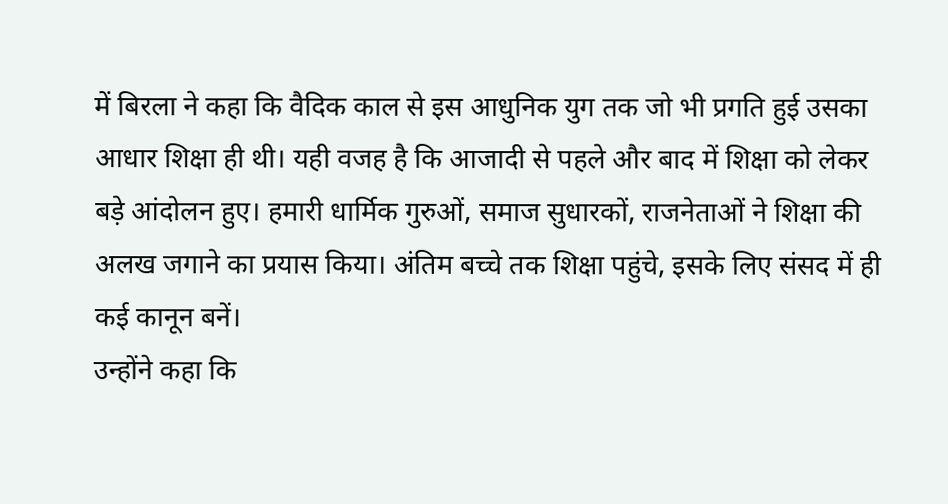में बिरला ने कहा कि वैदिक काल से इस आधुनिक युग तक जो भी प्रगति हुई उसका आधार शिक्षा ही थी। यही वजह है कि आजादी से पहले और बाद में शिक्षा को लेकर बड़े आंदोलन हुए। हमारी धार्मिक गुरुओं, समाज सुधारकों, राजनेताओं ने शिक्षा की अलख जगाने का प्रयास किया। अंतिम बच्चे तक शिक्षा पहुंचे, इसके लिए संसद में ही कई कानून बनें।
उन्होंने कहा कि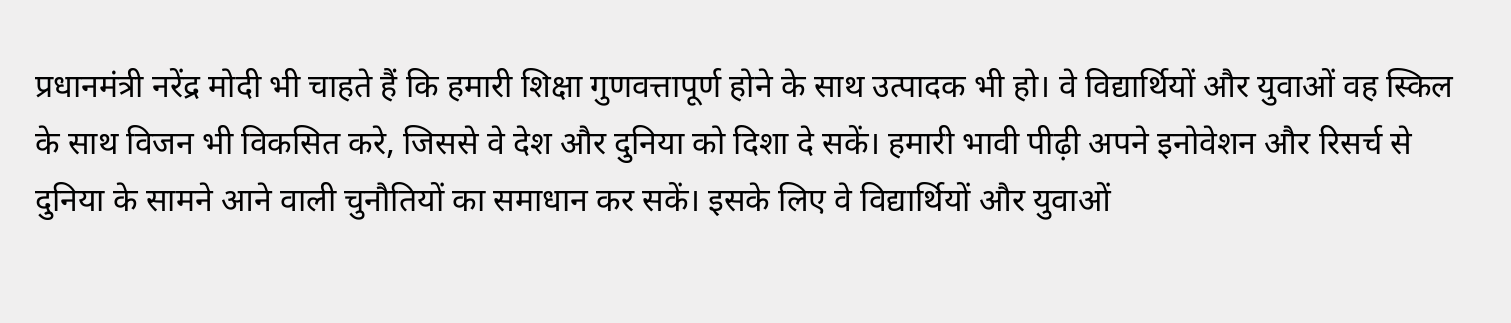प्रधानमंत्री नरेंद्र मोदी भी चाहते हैं कि हमारी शिक्षा गुणवत्तापूर्ण होने के साथ उत्पादक भी हो। वे विद्यार्थियों और युवाओं वह स्किल के साथ विजन भी विकसित करे, जिससे वे देश और दुनिया को दिशा दे सकें। हमारी भावी पीढ़ी अपने इनोवेशन और रिसर्च से दुनिया के सामने आने वाली चुनौतियों का समाधान कर सकें। इसके लिए वे विद्यार्थियों और युवाओं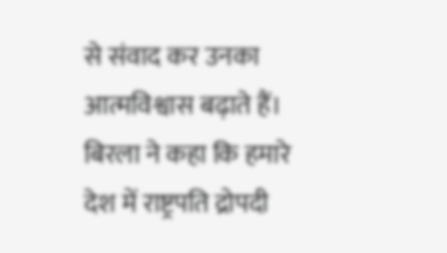से संवाद कर उनका आत्मविश्वास बढ़ाते हैं।
बिरला ने कहा कि हमारे देश में राष्ट्रपति द्रोपदी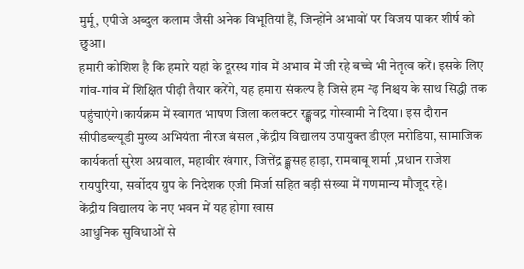मुर्मू, एपीजे अब्दुल कलाम जैसी अनेक विभूतियां हैं, जिन्होंने अभावों पर विजय पाकर शीर्ष को छुआ।
हमारी कोशिश है कि हमारे यहां के दूरस्थ गांव में अभाव में जी रहे बच्चे भी नेतृत्व करें। इसके लिए गांव-गांव में शिक्षित पीढ़ी तैयार करेंगे, यह हमारा संकल्प है जिसे हम ²ढ़ निश्चय के साथ सिद्धी तक पहुंचाएंगे।कार्यक्रम में स्वागत भाषण जिला कलक्टर रङ्क्षवद्र गोस्वामी ने दिया। इस दौरान सीपीडब्ल्यूडी मुख्य अभियंता नीरज बंसल ,केंद्रीय विद्यालय उपायुक्त डीएल मरोडिया, सामाजिक कार्यकर्ता सुरेश अग्रवाल, महावीर खंगार, जित्तेंद्र ङ्क्षसह हाड़ा, रामबाबू शर्मा ,प्रधान राजेश रायपुरिया, सर्वोदय ग्रुप के निदेशक एजी मिर्जा सहित बड़ी संख्या में गणमान्य मौजूद रहे।
केंद्रीय विद्यालय के नए भवन में यह होगा खास
आधुनिक सुविधाओं से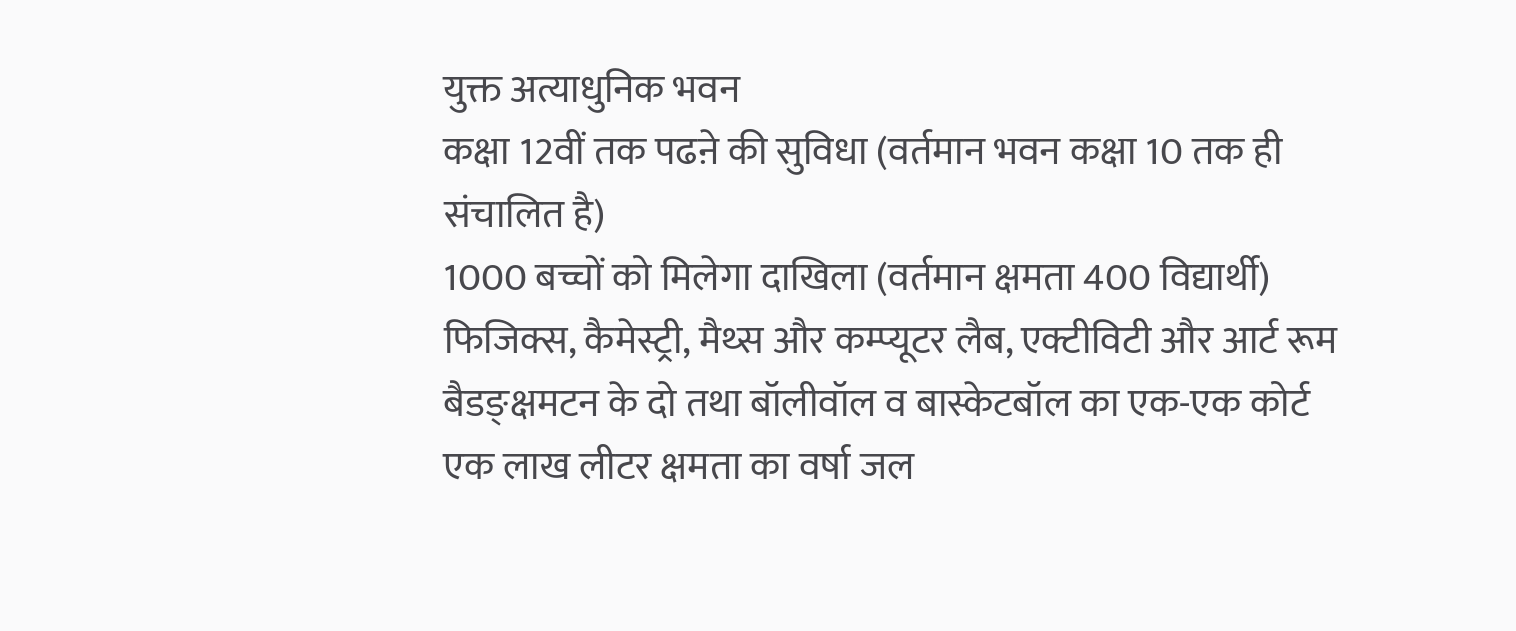युक्त अत्याधुनिक भवन
कक्षा 12वीं तक पढऩे की सुविधा (वर्तमान भवन कक्षा 10 तक ही संचालित है)
1000 बच्चों को मिलेगा दाखिला (वर्तमान क्षमता 400 विद्यार्थी)
फिजिक्स, कैमेस्ट्री, मैथ्स और कम्प्यूटर लैब, एक्टीविटी और आर्ट रूम
बैडङ्क्षमटन के दो तथा बॉलीवॉल व बास्केटबॉल का एक-एक कोर्ट
एक लाख लीटर क्षमता का वर्षा जल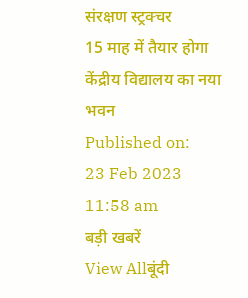संरक्षण स्ट्रक्चर
15 माह में तैयार होगा केंद्रीय विद्यालय का नया भवन
Published on:
23 Feb 2023 11:58 am
बड़ी खबरें
View Allबूंदी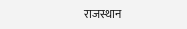राजस्थान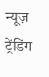न्यूज़
ट्रेंडिंग